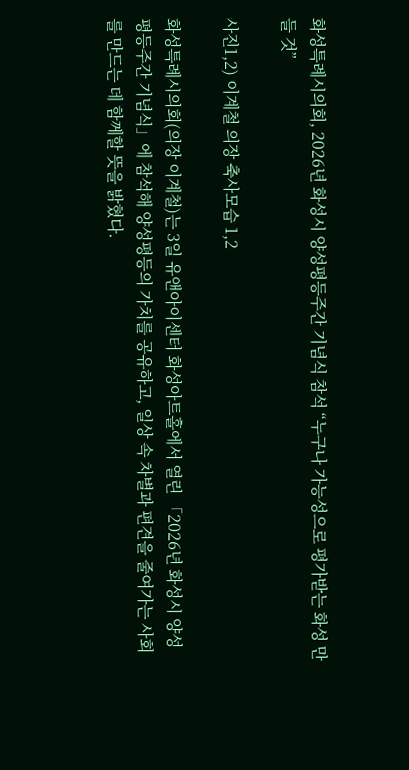화성특례시의회, 2026년 화성시 양성평등주간 기념식 참석 “누구나 가능성으로 평가받는 화성 만들 것”

사진1,2) 이계철 의장 축사모습 1,2

화성특례시의회(의장 이계철)는 3일 유앤아이센터 화성아트홀에서 열린 「2026년 화성시 양성평등주간 기념식」에 참석해 양성평등의 가치를 공유하고, 일상 속 차별과 편견을 줄여가는 사회를 만드는 데 함께할 뜻을 밝혔다.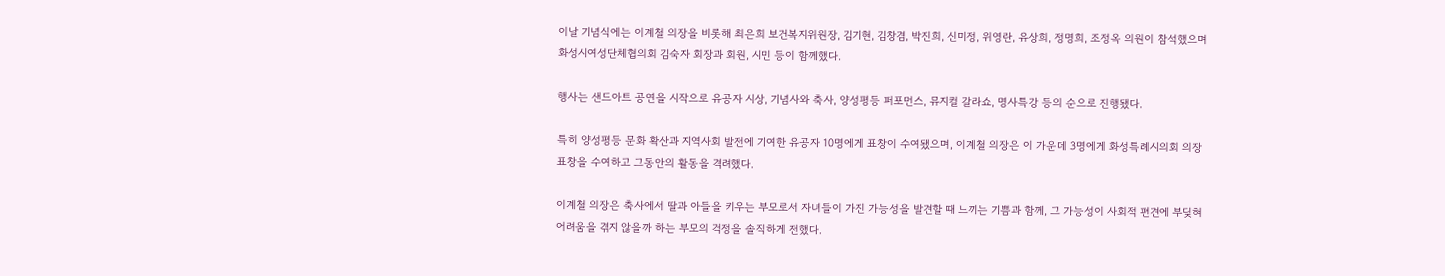이날 기념식에는 이계철 의장을 비롯해 최은희 보건복지위원장, 김기현, 김창겸, 박진희, 신미정, 위영란, 유상희, 정명희, 조정옥 의원이 참석했으며 화성시여성단체협의회 김숙자 회장과 회원, 시민 등이 함께했다.

행사는 샌드아트 공연을 시작으로 유공자 시상, 기념사와 축사, 양성평등 퍼포먼스, 뮤지컬 갈라쇼, 명사특강 등의 순으로 진행됐다.

특히 양성평등 문화 확산과 지역사회 발전에 기여한 유공자 10명에게 표창이 수여됐으며, 이계철 의장은 이 가운데 3명에게 화성특례시의회 의장 표창을 수여하고 그동안의 활동을 격려했다.

이계철 의장은 축사에서 딸과 아들을 키우는 부모로서 자녀들이 가진 가능성을 발견할 때 느끼는 기쁨과 함께, 그 가능성이 사회적 편견에 부딪혀 어려움을 겪지 않을까 하는 부모의 걱정을 솔직하게 전했다.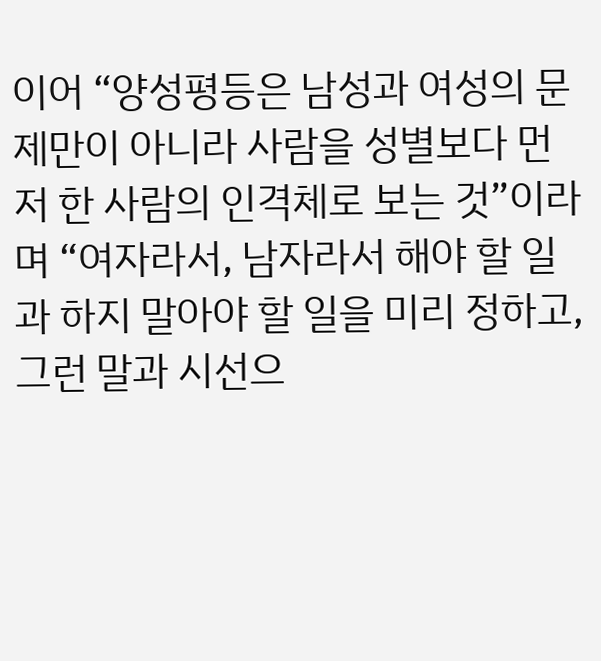이어 “양성평등은 남성과 여성의 문제만이 아니라 사람을 성별보다 먼저 한 사람의 인격체로 보는 것”이라며 “여자라서, 남자라서 해야 할 일과 하지 말아야 할 일을 미리 정하고, 그런 말과 시선으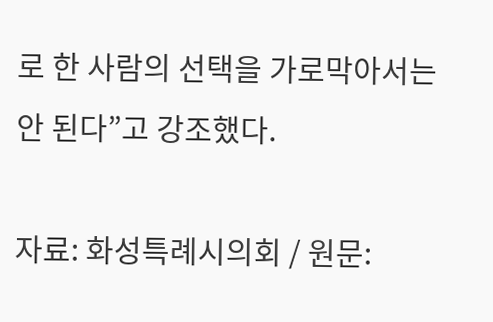로 한 사람의 선택을 가로막아서는 안 된다”고 강조했다.

자료: 화성특례시의회 / 원문: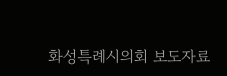화성특례시의회 보도자료